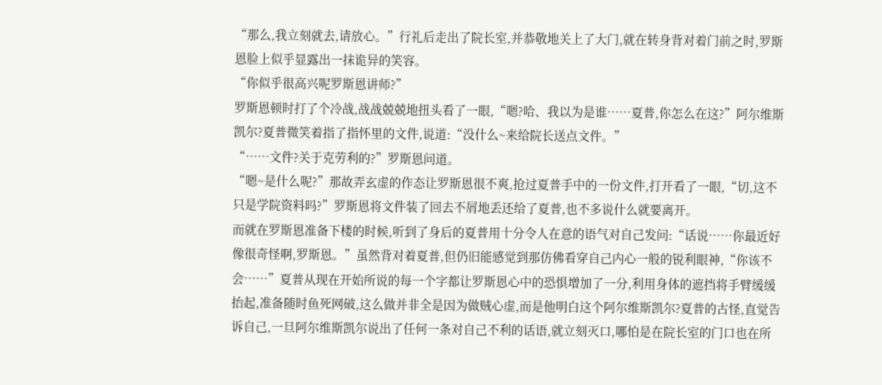“那么,我立刻就去,请放心。”行礼后走出了院长室,并恭敬地关上了大门,就在转身背对着门前之时,罗斯恩脸上似乎显露出一抹诡异的笑容。
“你似乎很高兴呢罗斯恩讲师?”
罗斯恩顿时打了个冷战,战战兢兢地扭头看了一眼,“嗯?哈、我以为是谁……夏普,你怎么在这?”阿尔维斯凯尔?夏普微笑着指了指怀里的文件,说道:“没什么~来给院长送点文件。”
“……文件?关于克劳利的?”罗斯恩问道。
“嗯~是什么呢?”那故弄玄虚的作态让罗斯恩很不爽,抢过夏普手中的一份文件,打开看了一眼,“切,这不只是学院资料吗?”罗斯恩将文件装了回去不屑地丢还给了夏普,也不多说什么就要离开。
而就在罗斯恩准备下楼的时候,听到了身后的夏普用十分令人在意的语气对自己发问:“话说……你最近好像很奇怪啊,罗斯恩。”虽然背对着夏普,但仍旧能感觉到那仿佛看穿自己内心一般的锐利眼神,“你该不会……”夏普从现在开始所说的每一个字都让罗斯恩心中的恐惧增加了一分,利用身体的遮挡将手臂缓缓抬起,准备随时鱼死网破,这么做并非全是因为做贼心虚,而是他明白这个阿尔维斯凯尔?夏普的古怪,直觉告诉自己,一旦阿尔维斯凯尔说出了任何一条对自己不利的话语,就立刻灭口,哪怕是在院长室的门口也在所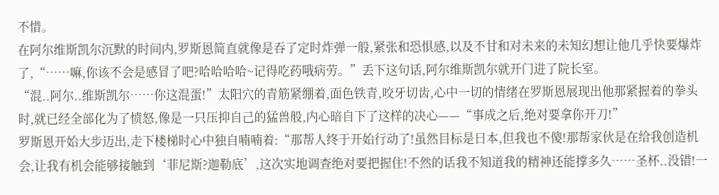不惜。
在阿尔维斯凯尔沉默的时间内,罗斯恩简直就像是吞了定时炸弹一般,紧张和恐惧感,以及不甘和对未来的未知幻想让他几乎快要爆炸了,“……嘛,你该不会是感冒了吧?哈哈哈哈~记得吃药哦病劳。”丢下这句话,阿尔维斯凯尔就开门进了院长室。
“混..阿尔..维斯凯尔……你这混蛋!”太阳穴的青筋紧绷着,面色铁青,咬牙切齿,心中一切的情绪在罗斯恩展现出他那紧握着的拳头时,就已经全部化为了愤怒,像是一只压抑自己的猛兽般,内心暗自下了这样的决心——“事成之后,绝对要拿你开刀!”
罗斯恩开始大步迈出,走下楼梯时心中独自喃喃着:“那帮人终于开始行动了!虽然目标是日本,但我也不傻!那帮家伙是在给我创造机会,让我有机会能够接触到‘菲尼斯?迦勒底’,这次实地调查绝对要把握住!不然的话我不知道我的精神还能撑多久……圣杯..没错!一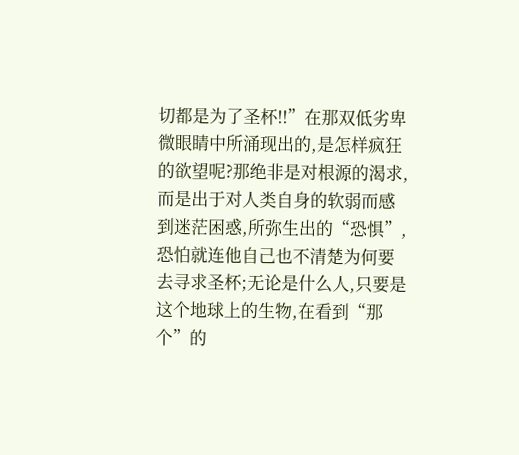切都是为了圣杯!!”在那双低劣卑微眼睛中所涌现出的,是怎样疯狂的欲望呢?那绝非是对根源的渴求,而是出于对人类自身的软弱而感到迷茫困惑,所弥生出的“恐惧”,恐怕就连他自己也不清楚为何要去寻求圣杯;无论是什么人,只要是这个地球上的生物,在看到“那个”的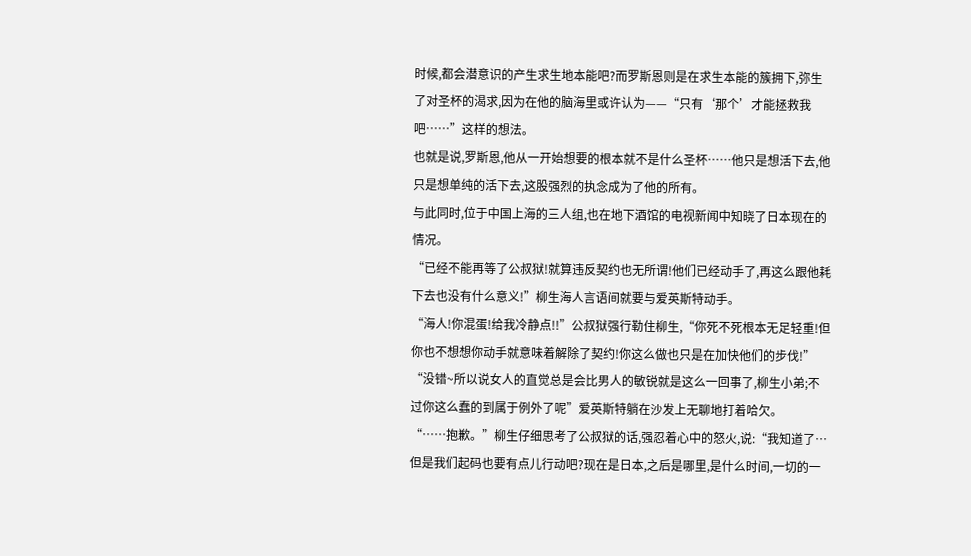时候,都会潜意识的产生求生地本能吧?而罗斯恩则是在求生本能的簇拥下,弥生了对圣杯的渴求,因为在他的脑海里或许认为——“只有‘那个’才能拯救我吧……”这样的想法。
也就是说,罗斯恩,他从一开始想要的根本就不是什么圣杯……他只是想活下去,他只是想单纯的活下去,这股强烈的执念成为了他的所有。
与此同时,位于中国上海的三人组,也在地下酒馆的电视新闻中知晓了日本现在的情况。
“已经不能再等了公叔狱!就算违反契约也无所谓!他们已经动手了,再这么跟他耗下去也没有什么意义!”柳生海人言语间就要与爱英斯特动手。
“海人!你混蛋!给我冷静点!!”公叔狱强行勒住柳生,“你死不死根本无足轻重!但你也不想想你动手就意味着解除了契约!你这么做也只是在加快他们的步伐!”
“没错~所以说女人的直觉总是会比男人的敏锐就是这么一回事了,柳生小弟;不过你这么蠢的到属于例外了呢”爱英斯特躺在沙发上无聊地打着哈欠。
“……抱歉。”柳生仔细思考了公叔狱的话,强忍着心中的怒火,说:“我知道了…但是我们起码也要有点儿行动吧?现在是日本,之后是哪里,是什么时间,一切的一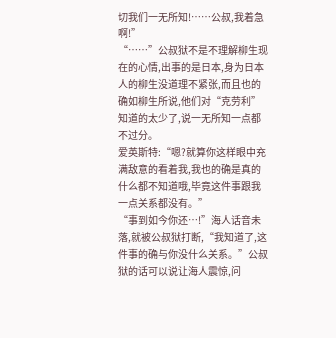切我们一无所知!……公叔,我着急啊!”
“……”公叔狱不是不理解柳生现在的心情,出事的是日本,身为日本人的柳生没道理不紧张,而且也的确如柳生所说,他们对“克劳利”知道的太少了,说一无所知一点都不过分。
爱英斯特:“嗯?就算你这样眼中充满敌意的看着我,我也的确是真的什么都不知道哦,毕竟这件事跟我一点关系都没有。”
“事到如今你还…!”海人话音未落,就被公叔狱打断,“我知道了,这件事的确与你没什么关系。”公叔狱的话可以说让海人震惊,问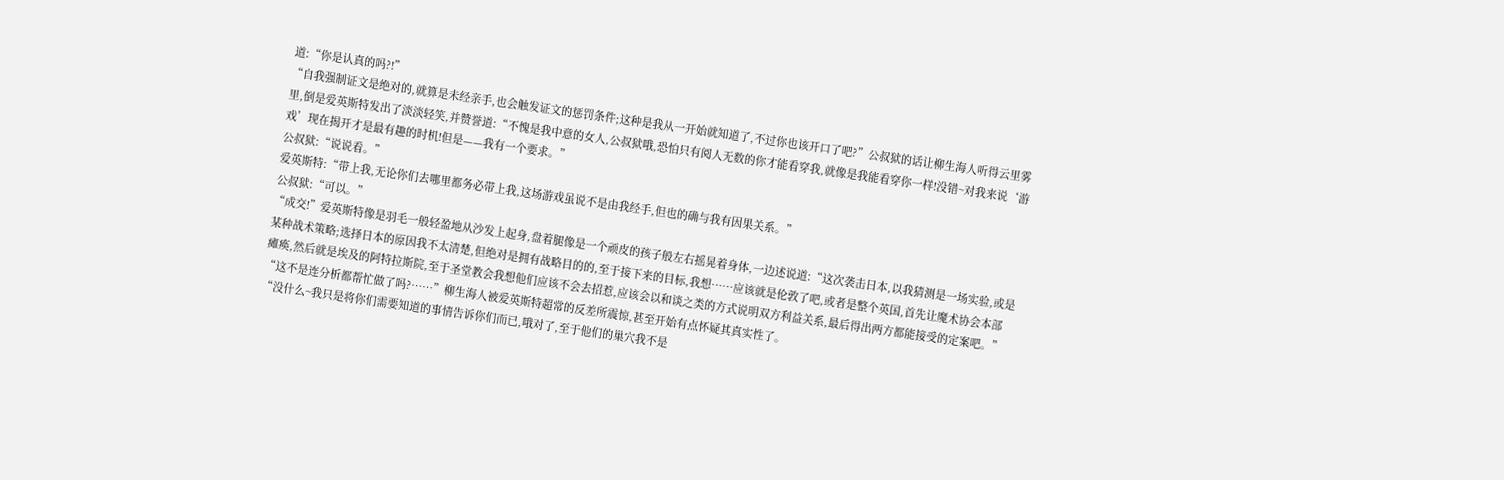道:“你是认真的吗?!”
“自我强制证文是绝对的,就算是未经亲手,也会触发证文的惩罚条件;这种是我从一开始就知道了,不过你也该开口了吧?”公叔狱的话让柳生海人听得云里雾里,倒是爱英斯特发出了淡淡轻笑,并赞誉道:“不愧是我中意的女人,公叔狱哦,恐怕只有阅人无数的你才能看穿我,就像是我能看穿你一样!没错~对我来说‘游戏’现在揭开才是最有趣的时机!但是——我有一个要求。”
公叔狱:“说说看。”
爱英斯特:“带上我,无论你们去哪里都务必带上我,这场游戏虽说不是由我经手,但也的确与我有因果关系。”
公叔狱:“可以。”
“成交!”爱英斯特像是羽毛一般轻盈地从沙发上起身,盘着腿像是一个顽皮的孩子般左右摇晃着身体,一边述说道:“这次袭击日本,以我猜测是一场实验,或是某种战术策略;选择日本的原因我不太清楚,但绝对是拥有战略目的的,至于接下来的目标,我想……应该就是伦敦了吧,或者是整个英国,首先让魔术协会本部瘫痪,然后就是埃及的阿特拉斯院,至于圣堂教会我想他们应该不会去招惹,应该会以和谈之类的方式说明双方利益关系,最后得出两方都能接受的定案吧。”
“这不是连分析都帮忙做了吗?……”柳生海人被爱英斯特超常的反差所震惊,甚至开始有点怀疑其真实性了。
“没什么~我只是将你们需要知道的事情告诉你们而已,哦对了,至于他们的巢穴我不是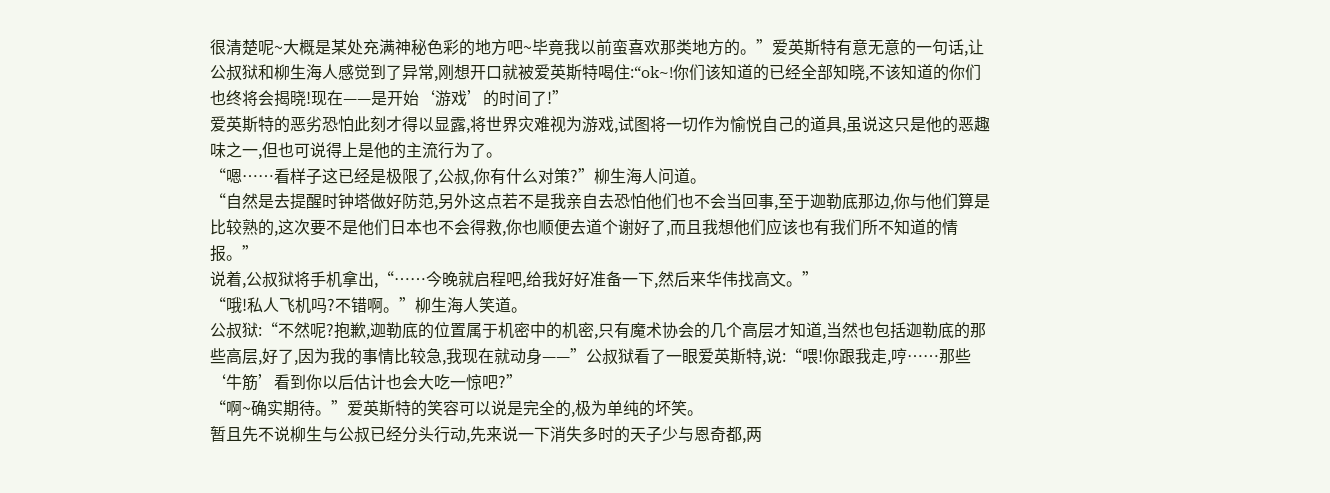很清楚呢~大概是某处充满神秘色彩的地方吧~毕竟我以前蛮喜欢那类地方的。”爱英斯特有意无意的一句话,让公叔狱和柳生海人感觉到了异常,刚想开口就被爱英斯特喝住:“ok~!你们该知道的已经全部知晓,不该知道的你们也终将会揭晓!现在——是开始‘游戏’的时间了!”
爱英斯特的恶劣恐怕此刻才得以显露,将世界灾难视为游戏,试图将一切作为愉悦自己的道具,虽说这只是他的恶趣味之一,但也可说得上是他的主流行为了。
“嗯……看样子这已经是极限了,公叔,你有什么对策?”柳生海人问道。
“自然是去提醒时钟塔做好防范,另外这点若不是我亲自去恐怕他们也不会当回事,至于迦勒底那边,你与他们算是比较熟的,这次要不是他们日本也不会得救,你也顺便去道个谢好了,而且我想他们应该也有我们所不知道的情报。”
说着,公叔狱将手机拿出,“……今晚就启程吧,给我好好准备一下,然后来华伟找高文。”
“哦!私人飞机吗?不错啊。”柳生海人笑道。
公叔狱:“不然呢?抱歉,迦勒底的位置属于机密中的机密,只有魔术协会的几个高层才知道,当然也包括迦勒底的那些高层,好了,因为我的事情比较急,我现在就动身——”公叔狱看了一眼爱英斯特,说:“喂!你跟我走,哼……那些‘牛筋’看到你以后估计也会大吃一惊吧?”
“啊~确实期待。”爱英斯特的笑容可以说是完全的,极为单纯的坏笑。
暂且先不说柳生与公叔已经分头行动,先来说一下消失多时的天子少与恩奇都,两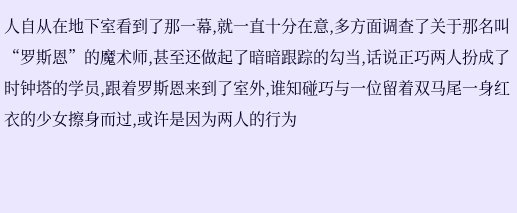人自从在地下室看到了那一幕,就一直十分在意,多方面调查了关于那名叫“罗斯恩”的魔术师,甚至还做起了暗暗跟踪的勾当,话说正巧两人扮成了时钟塔的学员,跟着罗斯恩来到了室外,谁知碰巧与一位留着双马尾一身红衣的少女擦身而过,或许是因为两人的行为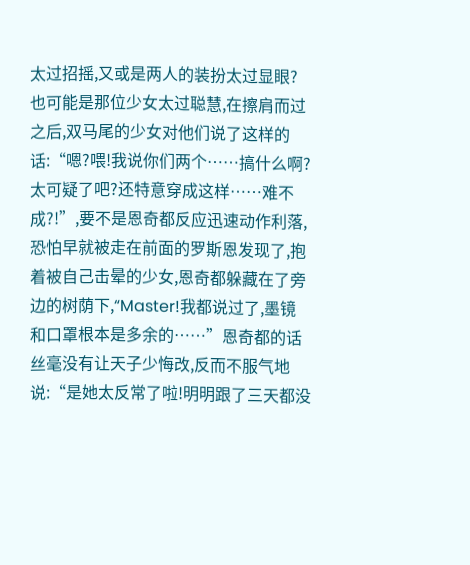太过招摇,又或是两人的装扮太过显眼?也可能是那位少女太过聪慧,在擦肩而过之后,双马尾的少女对他们说了这样的话:“嗯?喂!我说你们两个……搞什么啊?太可疑了吧?还特意穿成这样……难不成?!”,要不是恩奇都反应迅速动作利落,恐怕早就被走在前面的罗斯恩发现了,抱着被自己击晕的少女,恩奇都躲藏在了旁边的树荫下,“Master!我都说过了,墨镜和口罩根本是多余的……”恩奇都的话丝毫没有让天子少悔改,反而不服气地说:“是她太反常了啦!明明跟了三天都没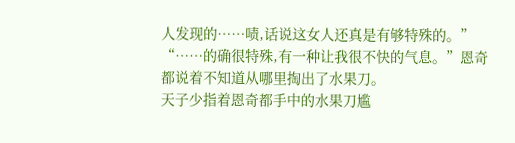人发现的……啧,话说这女人还真是有够特殊的。”
“……的确很特殊,有一种让我很不快的气息。”恩奇都说着不知道从哪里掏出了水果刀。
天子少指着恩奇都手中的水果刀尴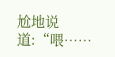尬地说道:“喂……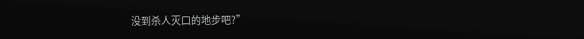没到杀人灭口的地步吧?”